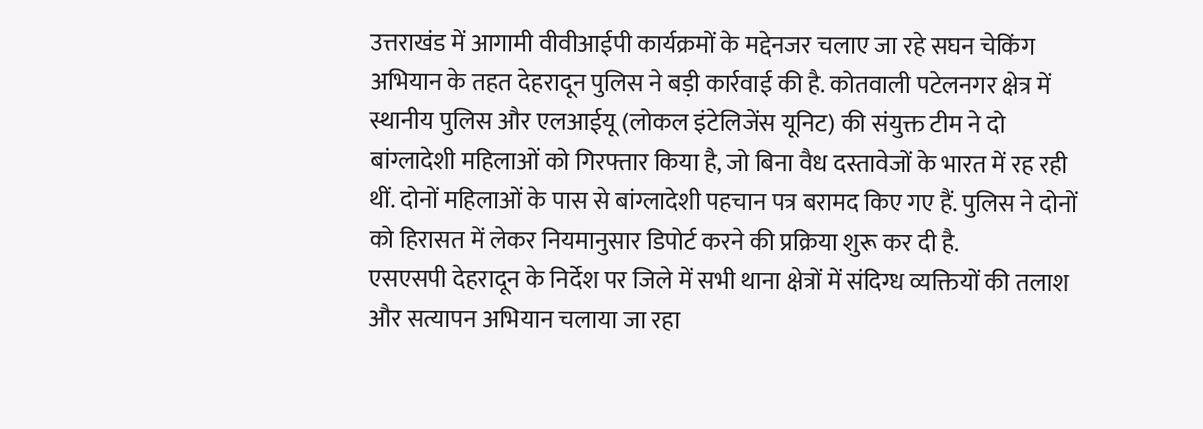उत्तराखंड में आगामी वीवीआईपी कार्यक्रमों के मद्देनजर चलाए जा रहे सघन चेकिंग अभियान के तहत देहरादून पुलिस ने बड़ी कार्रवाई की है. कोतवाली पटेलनगर क्षेत्र में स्थानीय पुलिस और एलआईयू (लोकल इंटेलिजेंस यूनिट) की संयुक्त टीम ने दो बांग्लादेशी महिलाओं को गिरफ्तार किया है, जो बिना वैध दस्तावेजों के भारत में रह रही थीं. दोनों महिलाओं के पास से बांग्लादेशी पहचान पत्र बरामद किए गए हैं. पुलिस ने दोनों को हिरासत में लेकर नियमानुसार डिपोर्ट करने की प्रक्रिया शुरू कर दी है.
एसएसपी देहरादून के निर्देश पर जिले में सभी थाना क्षेत्रों में संदिग्ध व्यक्तियों की तलाश और सत्यापन अभियान चलाया जा रहा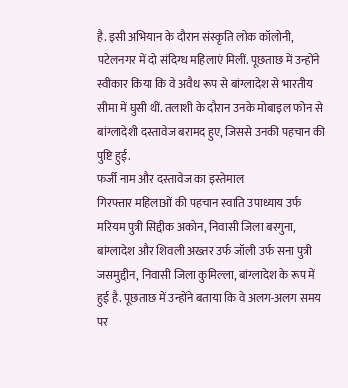है. इसी अभियान के दौरान संस्कृति लोक कॉलोनी, पटेलनगर में दो संदिग्ध महिलाएं मिलीं. पूछताछ में उन्होंने स्वीकार किया कि वे अवैध रूप से बांग्लादेश से भारतीय सीमा में घुसी थीं. तलाशी के दौरान उनके मोबाइल फोन से बांग्लादेशी दस्तावेज बरामद हुए, जिससे उनकी पहचान की पुष्टि हुई.
फर्जी नाम और दस्तावेज का इस्तेमाल
गिरफ्तार महिलाओं की पहचान स्वाति उपाध्याय उर्फ मरियम पुत्री सिद्दीक अकोन, निवासी जिला बरगुना, बांग्लादेश और शिवली अख्तर उर्फ जॉली उर्फ सना पुत्री जसमुद्दीन, निवासी जिला कुमिल्ला, बांग्लादेश के रूप में हुई है. पूछताछ में उन्होंने बताया कि वे अलग-अलग समय पर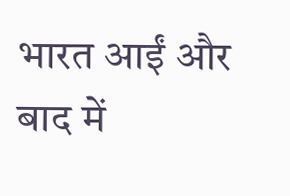भारत आईं और बाद में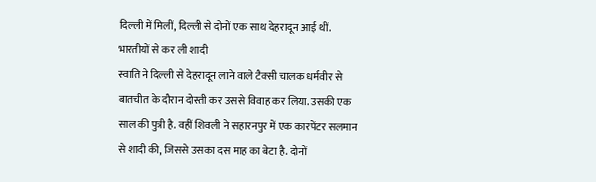दिल्ली में मिलीं, दिल्ली से दोनों एक साथ देहरादून आई थीं.
भारतीयों से कर ली शादी
स्वाति ने दिल्ली से देहरादून लाने वाले टैक्सी चालक धर्मवीर से बातचीत के दौरान दोस्ती कर उससे विवाह कर लिया. उसकी एक साल की पुत्री है. वहीं शिवली ने सहारनपुर में एक कारपेंटर सलमान से शादी की, जिससे उसका दस माह का बेटा है. दोनों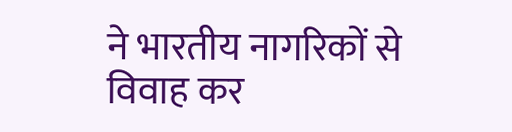ने भारतीय नागरिकों से विवाह कर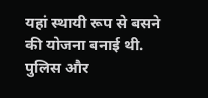यहां स्थायी रूप से बसने की योजना बनाई थी. पुलिस और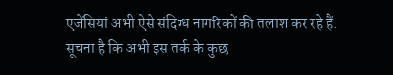एजेंसियां अभी ऐसे संदिग्ध नागरिकों की तलाश कर रहे हैं. सूचना है कि अभी इस तर्क के कुछ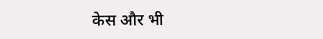केस और भी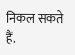निकल सकते हैं.